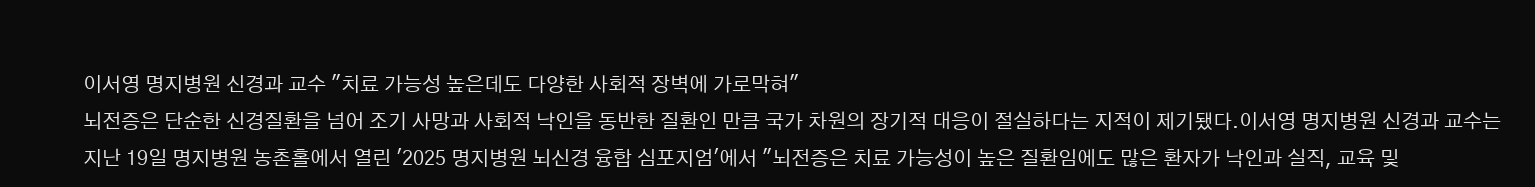이서영 명지병원 신경과 교수 "치료 가능성 높은데도 다양한 사회적 장벽에 가로막혀"
뇌전증은 단순한 신경질환을 넘어 조기 사망과 사회적 낙인을 동반한 질환인 만큼 국가 차원의 장기적 대응이 절실하다는 지적이 제기됐다.이서영 명지병원 신경과 교수는 지난 19일 명지병원 농촌홀에서 열린 '2025 명지병원 뇌신경 융합 심포지엄'에서 "뇌전증은 치료 가능성이 높은 질환임에도 많은 환자가 낙인과 실직, 교육 및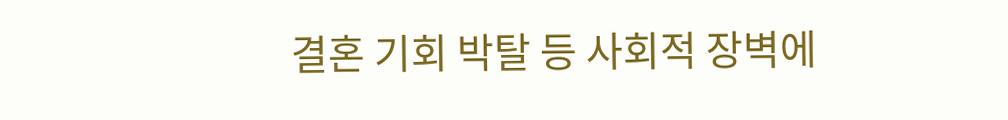결혼 기회 박탈 등 사회적 장벽에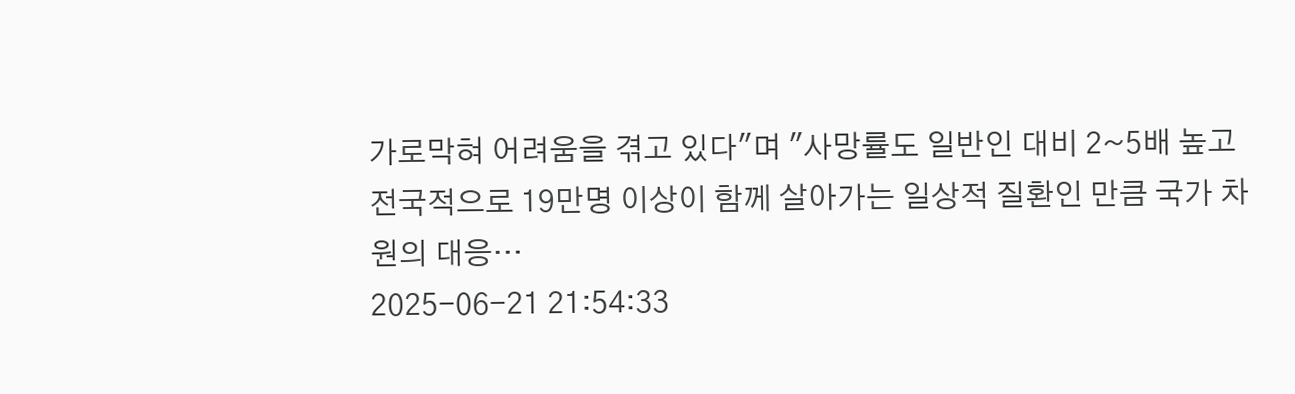가로막혀 어려움을 겪고 있다"며 "사망률도 일반인 대비 2~5배 높고 전국적으로 19만명 이상이 함께 살아가는 일상적 질환인 만큼 국가 차원의 대응…
2025-06-21 21:54:33